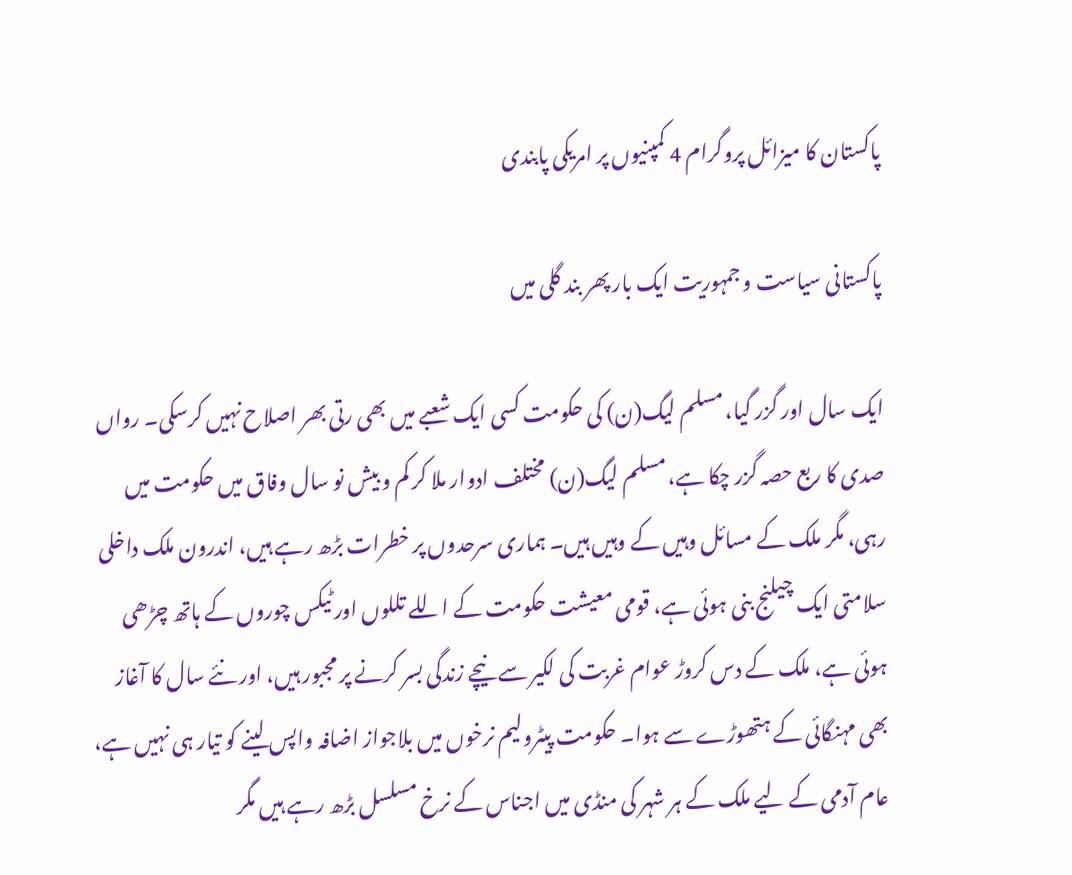پاکستان کا میزائل پروگرام 4 کمپنیوں پر امریکی پابندی

پاکستانی سیاست و جمہوریت ایک بار پھر بند گلی میں

ایک سال اور گزر گیا، مسلم لیگ(ن) کی حکومت کسی ایک شعبے میں بھی رتی بھر اصلاح نہیں کرسکی۔ رواں صدی کا ربع حصہ گزر چکا ہے، مسلم لیگ(ن) مختلف ادوار ملا کر کم و بیش نو سال وفاق میں حکومت میں رہی، مگر ملک کے مسائل وہیں کے وہیں ہیں۔ ہماری سرحدوں پر خطرات بڑھ رہے ہیں، اندرون ملک داخلی سلامتی ایک چیلنج بنی ہوئی ہے، قومی معیشت حکومت کے اللے تللوں اور ٹیکس چوروں کے ہاتھ چڑھی ہوئی ہے، ملک کے دس کروڑ عوام غربت کی لکیر سے نیچے زندگی بسر کرنے پر مجبور ہیں، اور نئے سال کا آغاز بھی مہنگائی کے ہتھوڑے سے ہوا۔ حکومت پیٹرولیم نرخوں میں بلاجواز اضافہ واپس لینے کو تیار ہی نہیں ہے، عام آدمی کے لیے ملک کے ہر شہر کی منڈی میں اجناس کے نرخ مسلسل بڑھ رہے ہیں مگر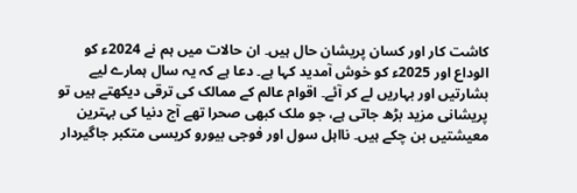کاشت کار اور کسان پریشان حال ہیں۔ ان حالات میں ہم نے 2024ء کو الوداع اور 2025ء کو خوش آمدید کہا ہے۔ دعا ہے کہ یہ سال ہمارے لیے بشارتیں اور بہاریں لے کر آئے۔ اقوام عالم کے ممالک کی ترقی دیکھتے ہیں تو پریشانی مزید بڑھ جاتی ہے، جو ملک کبھی صحرا تھے آج دنیا کی بہترین معیشتیں بن چکے ہیں۔ نااہل سول اور فوجی بیورو کریسی متکبر جاگیردار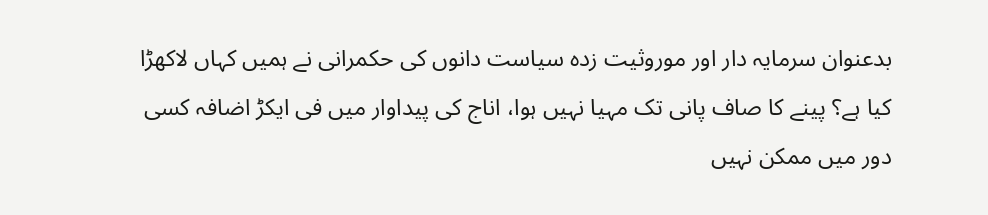بدعنوان سرمایہ دار اور موروثیت زدہ سیاست دانوں کی حکمرانی نے ہمیں کہاں لاکھڑا کیا ہے؟ پینے کا صاف پانی تک مہیا نہیں ہوا، اناج کی پیداوار میں فی ایکڑ اضافہ کسی دور میں ممکن نہیں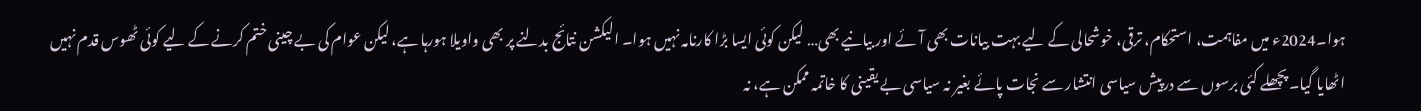ہوا۔2024ء میں مفاہمت، استحکام، ترقی، خوشحالی کے لیے بہت بیانات بھی آئے اور بیانیے بھی… لیکن کوئی ایسا بڑا کارنامہ نہیں ہوا۔ الیکشن نتائج بدلنے پر بھی واویلا ہورہا ہے، لیکن عوام کی بے چینی ختم کرنے کے لیے کوئی ٹھوس قدم نہیں اٹھایا گیا۔ پچھلے کئی برسوں سے درپیش سیاسی انتشار سے نجات پائے بغیر نہ سیاسی بے یقینی کا خاتمہ ممکن ہے، نہ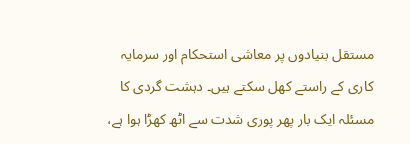مستقل بنیادوں پر معاشی استحکام اور سرمایہ کاری کے راستے کھل سکتے ہیں۔ دہشت گردی کا مسئلہ ایک بار پھر پوری شدت سے اٹھ کھڑا ہوا ہے،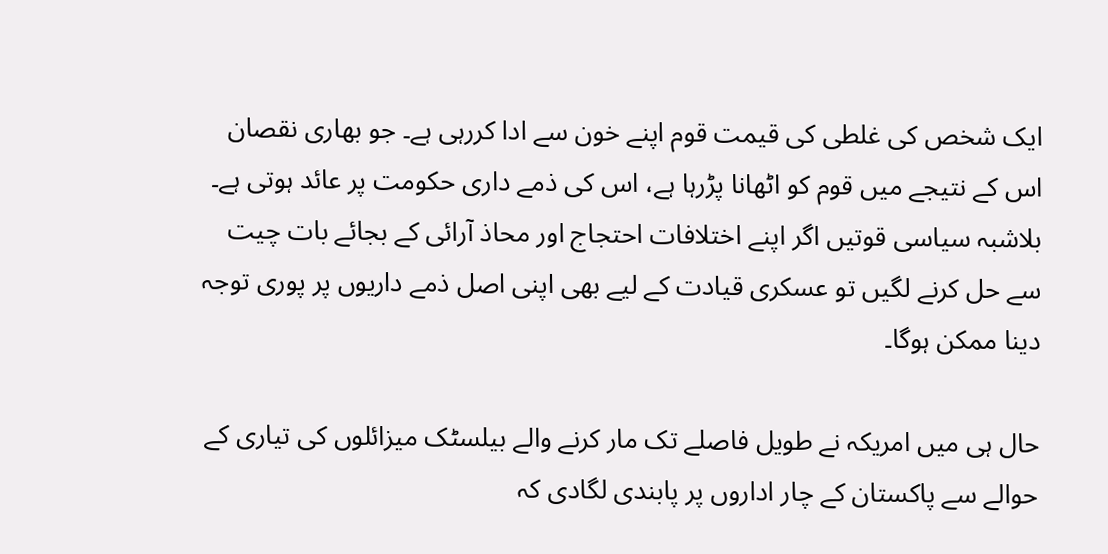ایک شخص کی غلطی کی قیمت قوم اپنے خون سے ادا کررہی ہے۔ جو بھاری نقصان اس کے نتیجے میں قوم کو اٹھانا پڑرہا ہے، اس کی ذمے داری حکومت پر عائد ہوتی ہے۔ بلاشبہ سیاسی قوتیں اگر اپنے اختلافات احتجاج اور محاذ آرائی کے بجائے بات چیت سے حل کرنے لگیں تو عسکری قیادت کے لیے بھی اپنی اصل ذمے داریوں پر پوری توجہ دینا ممکن ہوگا۔

حال ہی میں امریکہ نے طویل فاصلے تک مار کرنے والے بیلسٹک میزائلوں کی تیاری کے حوالے سے پاکستان کے چار اداروں پر پابندی لگادی کہ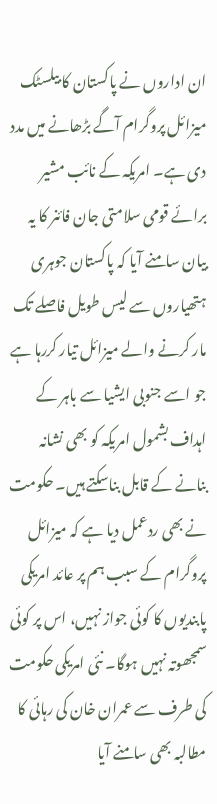ان اداروں نے پاکستان کا بیلسٹک میزائل پروگرام آگے بڑھانے میں مدد دی ہے۔ امریکہ کے نائب مشیر برائے قومی سلامتی جان فائنر کا یہ بیان سامنے آیا کہ پاکستان جوہری ہتھیاروں سے لیس طویل فاصلے تک مار کرنے والے میزائل تیار کررہا ہے جو اسے جنوبی ایشیا سے باہر کے اہداف بشمول امریکہ کو بھی نشانہ بنانے کے قابل بناسکتے ہیں۔ حکومت نے بھی ردعمل دیا ہے کہ میزائل پروگرام کے سبب ہم پر عائد امریکی پابندیوں کا کوئی جواز نہیں، اس پر کوئی سمجھوتہ نہیں ہوگا۔ نئی امریکی حکومت کی طرف سے عمران خان کی رہائی کا مطالبہ بھی سامنے آیا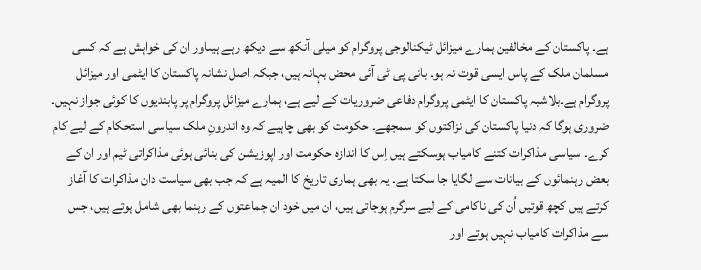ہے۔ پاکستان کے مخالفین ہمارے میزائل ٹیکنالوجی پروگرام کو میلی آنکھ سے دیکھ رہے ہیںاور ان کی خواہش ہے کہ کسی مسلمان ملک کے پاس ایسی قوت نہ ہو۔ بانی پی ٹی آئی محض بہانہ ہیں، جبکہ اصل نشانہ پاکستان کا ایٹمی اور میزائل پروگرام ہے۔بلاشبہ پاکستان کا ایٹمی پروگرام دفاعی ضروریات کے لیے ہے، ہمارے میزائل پروگرام پر پابندیوں کا کوئی جواز نہیں۔ ضروری ہوگا کہ دنیا پاکستان کی نزاکتوں کو سمجھے۔ حکومت کو بھی چاہیے کہ وہ اندرونِ ملک سیاسی استحکام کے لیے کام کرے۔ سیاسی مذاکرات کتنے کامیاب ہوسکتے ہیں اِس کا اندازہ حکومت اور اپوزیشن کی بنائی ہوئی مذاکراتی ٹیم اور ان کے بعض رہنمائوں کے بیانات سے لگایا جا سکتا ہے۔ یہ بھی ہماری تاریخ کا المیہ ہے کہ جب بھی سیاست دان مذاکرات کا آغاز کرتے ہیں کچھ قوتیں اُن کی ناکامی کے لیے سرگرم ہوجاتی ہیں، ان میں خود ان جماعتوں کے رہنما بھی شامل ہوتے ہیں، جس سے مذاکرات کامیاب نہیں ہوتے اور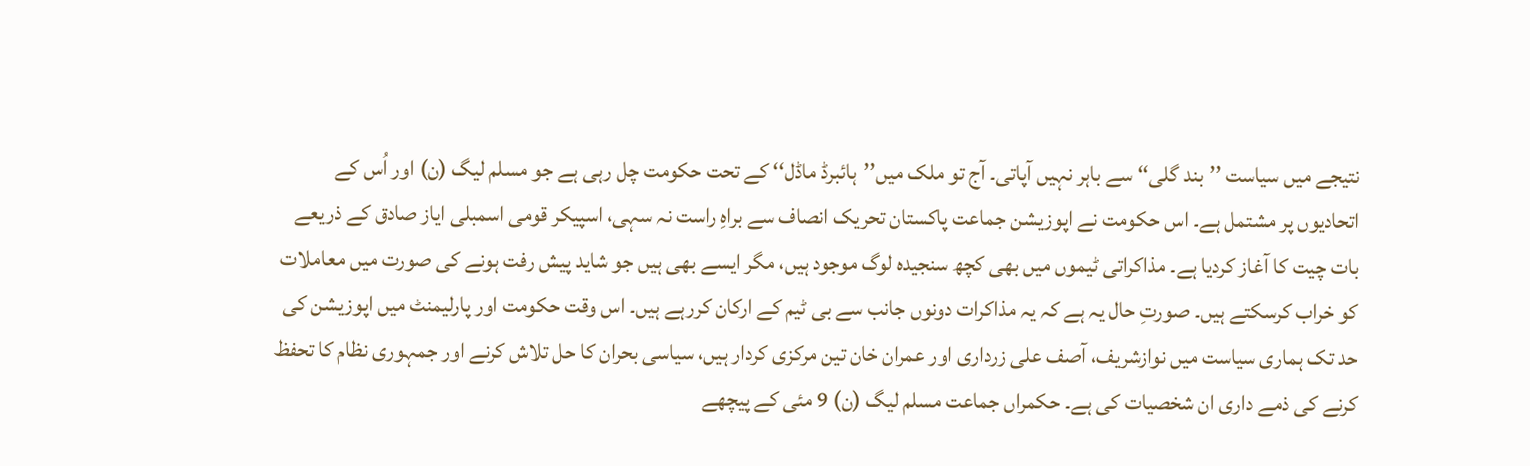نتیجے میں سیاست ’’بند گلی‘‘ سے باہر نہیں آپاتی۔ آج تو ملک میں’’ہائبرڈ ماڈل‘‘ کے تحت حکومت چل رہی ہے جو مسلم لیگ (ن) اور اُس کے اتحادیوں پر مشتمل ہے۔ اس حکومت نے اپوزیشن جماعت پاکستان تحریک انصاف سے براہِ راست نہ سہی، اسپیکر قومی اسمبلی ایاز صادق کے ذریعے بات چیت کا آغاز کردیا ہے۔ مذاکراتی ٹیموں میں بھی کچھ سنجیدہ لوگ موجود ہیں، مگر ایسے بھی ہیں جو شاید پیش رفت ہونے کی صورت میں معاملات کو خراب کرسکتے ہیں۔ صورتِ حال یہ ہے کہ یہ مذاکرات دونوں جانب سے بی ٹیم کے ارکان کررہے ہیں۔ اس وقت حکومت اور پارلیمنٹ میں اپوزیشن کی حد تک ہماری سیاست میں نوازشریف، آصف علی زرداری اور عمران خان تین مرکزی کردار ہیں، سیاسی بحران کا حل تلاش کرنے اور جمہوری نظام کا تحفظ کرنے کی ذمے داری ان شخصیات کی ہے۔ حکمراں جماعت مسلم لیگ (ن) 9 مئی کے پیچھے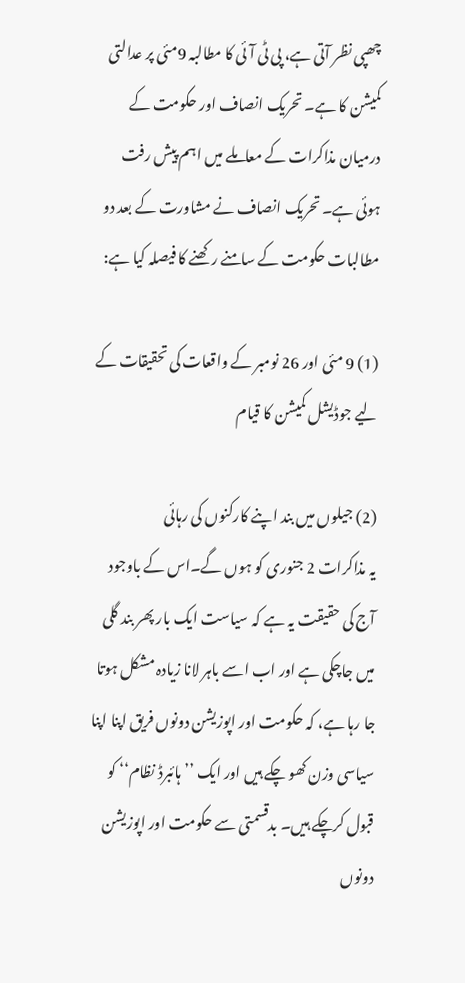چھپی نظر آتی ہے، پی ٹی آئی کا مطالبہ 9مئی پر عدالتی کمیشن کا ہے۔ تحریک انصاف اور حکومت کے درمیان مذاکرات کے معاملے میں اہم پیش رفت ہوئی ہے۔ تحریک انصاف نے مشاورت کے بعد دو مطالبات حکومت کے سامنے رکھنے کا فیصلہ کیا ہے:

(1) 9 مئی اور 26 نومبر کے واقعات کی تحقیقات کے لیے جوڈیشل کمیشن کا قیام

(2) جیلوں میں بند اپنے کارکنوں کی رہائی
یہ مذاکرات 2 جنوری کو ہوں گے۔اس کے باوجود آج کی حقیقت یہ ہے کہ سیاست ایک بار پھر بند گلی میں جاچکی ہے اور اب اسے باہر لانا زیادہ مشکل ہوتا جا رہا ہے، کہ حکومت اور اپوزیشن دونوں فریق اپنا اپنا سیاسی وزن کھو چکے ہیں اور ایک ’’ہائبرڈ نظام‘‘ کو قبول کرچکے ہیں۔ بدقسمتی سے حکومت اور اپوزیشن دونوں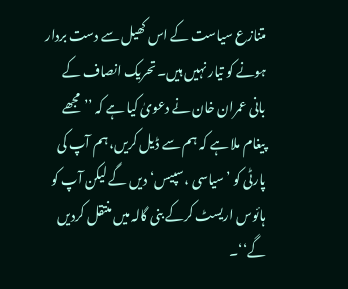متنازع سیاست کے اس کھیل سے دست بردار ہونے کو تیار نہیں ہیں۔ تحریک انصاف کے بانی عمران خان نے دعویٰ کیا ہے کہ ’’مجھے پیغام ملا ہے کہ ہم سے ڈیل کریں، ہم آپ کی پارٹی کو ’سیاسی ،سپیس‘ دیں گے لیکن آپ کو ہائوس اریسٹ کرکے بنی گالہ میں منتقل کردیں گے‘‘۔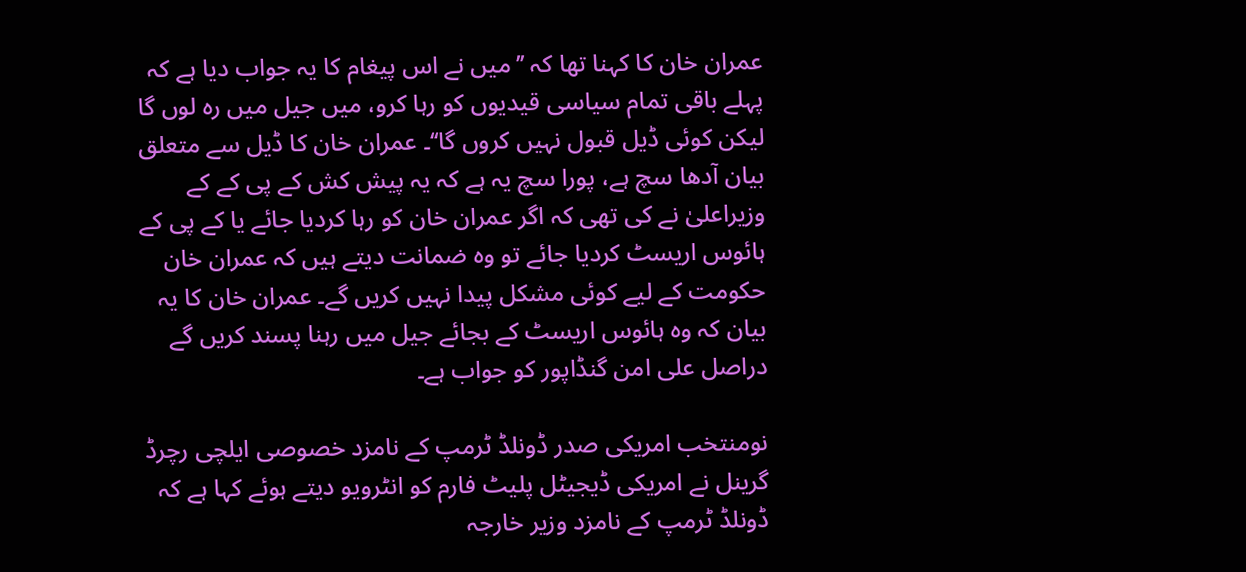عمران خان کا کہنا تھا کہ ’’میں نے اس پیغام کا یہ جواب دیا ہے کہ پہلے باقی تمام سیاسی قیدیوں کو رہا کرو، میں جیل میں رہ لوں گا لیکن کوئی ڈیل قبول نہیں کروں گا‘‘۔ عمران خان کا ڈیل سے متعلق بیان آدھا سچ ہے، پورا سچ یہ ہے کہ یہ پیش کش کے پی کے کے وزیراعلیٰ نے کی تھی کہ اگر عمران خان کو رہا کردیا جائے یا کے پی کے ہائوس اریسٹ کردیا جائے تو وہ ضمانت دیتے ہیں کہ عمران خان حکومت کے لیے کوئی مشکل پیدا نہیں کریں گے۔ عمران خان کا یہ بیان کہ وہ ہائوس اریسٹ کے بجائے جیل میں رہنا پسند کریں گے دراصل علی امن گنڈاپور کو جواب ہے۔

نومنتخب امریکی صدر ڈونلڈ ٹرمپ کے نامزد خصوصی ایلچی رچرڈ گرینل نے امریکی ڈیجیٹل پلیٹ فارم کو انٹرویو دیتے ہوئے کہا ہے کہ ڈونلڈ ٹرمپ کے نامزد وزیر خارجہ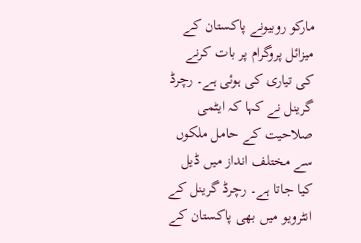مارکو روبیونے پاکستان کے میزائل پروگرام پر بات کرنے کی تیاری کی ہوئی ہے۔ رچرڈ گرینل نے کہا کہ ایٹمی صلاحیت کے حامل ملکوں سے مختلف انداز میں ڈیل کیا جاتا ہے۔ رچرڈ گرینل کے انٹرویو میں بھی پاکستان کے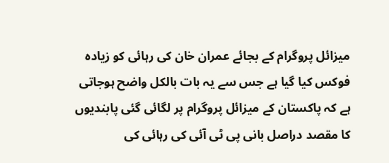میزائل پروگرام کے بجائے عمران خان کی رہائی کو زیادہ فوکس کیا گیا ہے جس سے یہ بات بالکل واضح ہوجاتی ہے کہ پاکستان کے میزائل پروگرام پر لگائی گئی پابندیوں کا مقصد دراصل بانی پی ٹی آئی کی رہائی کی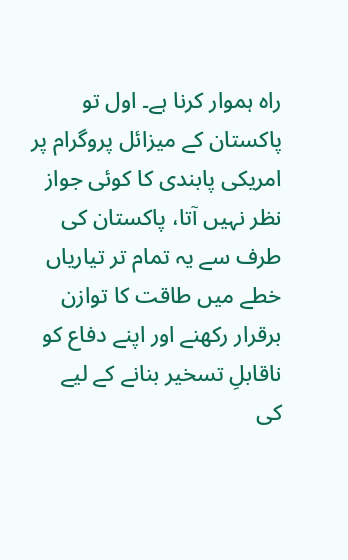راہ ہموار کرنا ہے۔ اول تو پاکستان کے میزائل پروگرام پر امریکی پابندی کا کوئی جواز نظر نہیں آتا، پاکستان کی طرف سے یہ تمام تر تیاریاں خطے میں طاقت کا توازن برقرار رکھنے اور اپنے دفاع کو ناقابلِ تسخیر بنانے کے لیے کی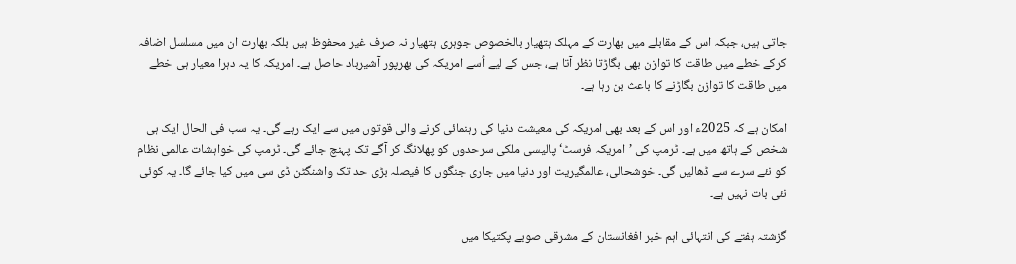جاتی ہیں، جبکہ اس کے مقابلے میں بھارت کے مہلک ہتھیار بالخصوص جوہری ہتھیار نہ صرف غیر محفوظ ہیں بلکہ بھارت ان میں مسلسل اضافہ کرکے خطے میں طاقت کا توازن بھی بگاڑتا نظر آتا ہے، جس کے لیے اُسے امریکہ کی بھرپور آشیرباد حاصل ہے۔ امریکہ کا یہ دہرا معیار ہی خطے میں طاقت کا توازن بگاڑنے کا باعث بن رہا ہے۔

امکان ہے کہ 2025ء اور اس کے بعد بھی امریکہ کی معیشت دنیا کی رہنمائی کرنے والی قوتوں میں سے ایک رہے گی۔ یہ سب فی الحال ایک ہی شخص کے ہاتھ میں ہے۔ ٹرمپ کی ’امریکہ فرسٹ‘ پالیسی ملکی سرحدوں کو پھلانگ کر آگے تک پہنچ جائے گی۔ ٹرمپ کی خواہشات عالمی نظام کو نئے سرے سے ڈھالیں گی۔ خوشحالی، عالمگیریت اور دنیا میں جاری جنگوں کا فیصلہ بڑی حد تک واشنگٹن ڈی سی میں کیا جائے گا۔ یہ کوئی نئی بات نہیں ہے۔

گزشتہ ہفتے کی انتہائی اہم خبر افغانستان کے مشرقی صوبے پکتیکا میں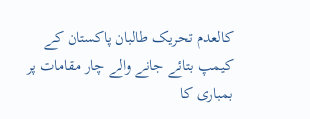کالعدم تحریک طالبان پاکستان کے کیمپ بتائے جانے والے چار مقامات پر بمباری کا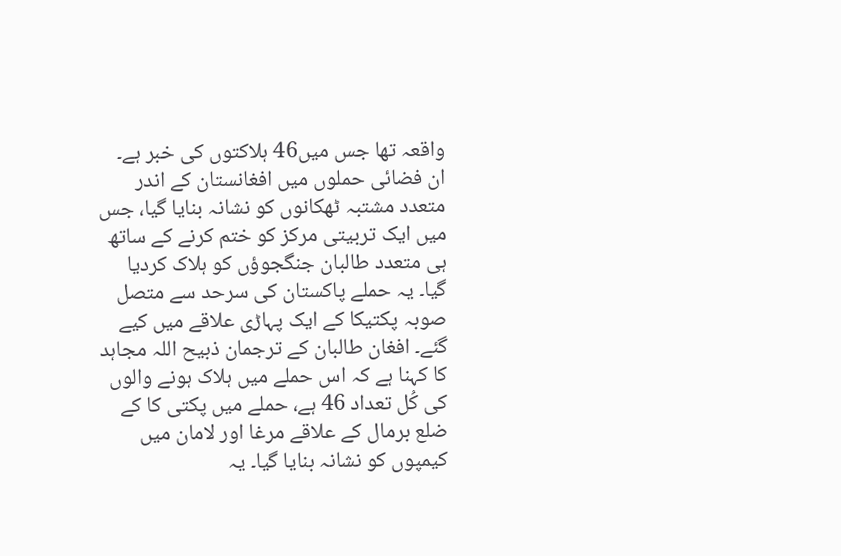واقعہ تھا جس میں46 ہلاکتوں کی خبر ہے۔ ان فضائی حملوں میں افغانستان کے اندر متعدد مشتبہ ٹھکانوں کو نشانہ بنایا گیا، جس میں ایک تربیتی مرکز کو ختم کرنے کے ساتھ ہی متعدد طالبان جنگجوؤں کو ہلاک کردیا گیا۔ یہ حملے پاکستان کی سرحد سے متصل صوبہ پکتیکا کے ایک پہاڑی علاقے میں کیے گئے۔ افغان طالبان کے ترجمان ذبیح اللہ مجاہد کا کہنا ہے کہ اس حملے میں ہلاک ہونے والوں کی کُل تعداد 46 ہے، حملے میں پکتی کا کے ضلع برمال کے علاقے مرغا اور لامان میں کیمپوں کو نشانہ بنایا گیا۔ یہ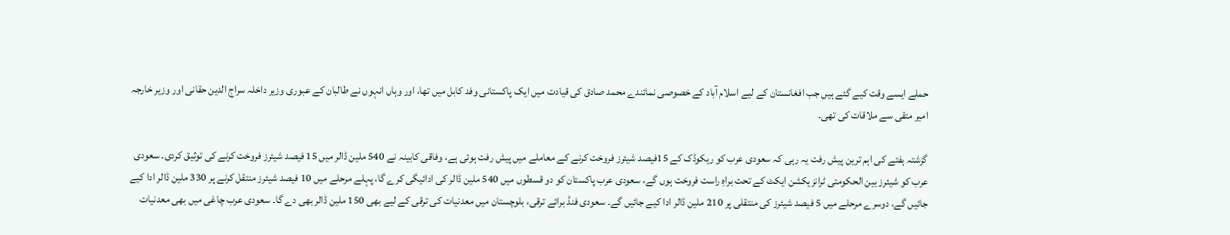حملے ایسے وقت کیے گئے ہیں جب افغانستان کے لیے اسلام آباد کے خصوصی نمائندے محمد صادق کی قیادت میں ایک پاکستانی وفد کابل میں تھا، اور وہاں انہوں نے طالبان کے عبوری وزیر داخلہ سراج الدین حقانی اور وزیر خارجہ امیر متقی سے ملاقات کی تھی۔

گزشتہ ہفتے کی اہم ترین پیش رفت یہ رہی کہ سعودی عرب کو ریکوڈک کے 15فیصد شیئرز فروخت کرنے کے معاملے میں پیش رفت ہوئی ہے، وفاقی کابینہ نے 540 ملین ڈالر میں 15 فیصد شیئرز فروخت کرنے کی توثیق کردی۔ سعودی عرب کو شیئرز بین الحکومتی ٹرانزیکشن ایکٹ کے تحت براہِ راست فروخت ہوں گے، سعودی عرب پاکستان کو دو قسطوں میں 540 ملین ڈالر کی ادائیگی کرے گا، پہلے مرحلے میں 10 فیصد شیئرز منتقل کرنے پر 330 ملین ڈالر ادا کیے جائیں گے، دوسرے مرحلے میں 5 فیصد شیئرز کی منتقلی پر 210 ملین ڈالر ادا کیے جائیں گے۔ سعودی فنڈ برائے ترقی، بلوچستان میں معدنیات کی ترقی کے لیے بھی 150 ملین ڈالر بھی دے گا۔ سعودی عرب چاغی میں بھی معدنیات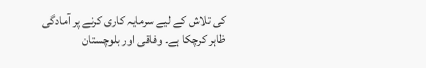کی تلاش کے لیے سرمایہ کاری کرنے پر آمادگی ظاہر کرچکا ہے۔ وفاقی اور بلوچستان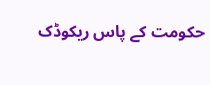حکومت کے پاس ریکوڈک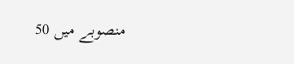منصوبے میں 50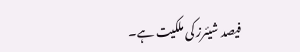فیصد شیئرز کی ملکیت ہے۔